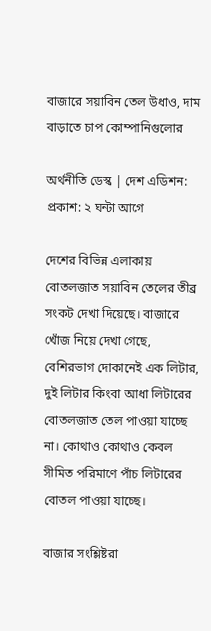বাজারে সয়াবিন তেল উধাও, দাম বাড়াতে চাপ কোম্পানিগুলোর

অর্থনীতি ডেস্ক | দেশ এডিশন:
প্রকাশ: ২ ঘন্টা আগে

দেশের বিভিন্ন এলাকায় বোতলজাত সয়াবিন তেলের তীব্র সংকট দেখা দিয়েছে। বাজারে খোঁজ নিয়ে দেখা গেছে, বেশিরভাগ দোকানেই এক লিটার, দুই লিটার কিংবা আধা লিটারের বোতলজাত তেল পাওয়া যাচ্ছে না। কোথাও কোথাও কেবল সীমিত পরিমাণে পাঁচ লিটারের বোতল পাওয়া যাচ্ছে।

বাজার সংশ্লিষ্টরা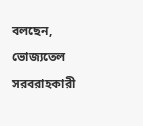বলছেন, ভোজ্যতেল সরবরাহকারী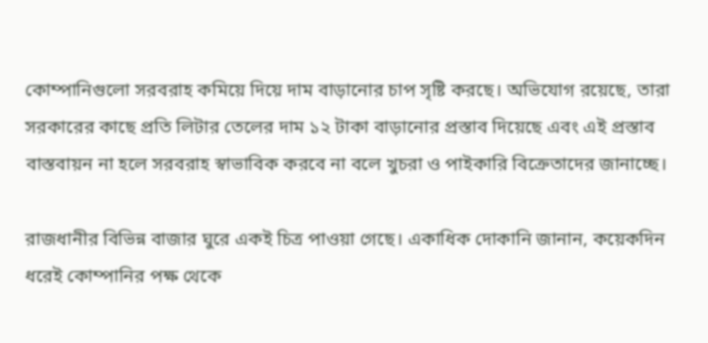কোম্পানিগুলো সরবরাহ কমিয়ে দিয়ে দাম বাড়ানোর চাপ সৃষ্টি করছে। অভিযোগ রয়েছে, তারা সরকারের কাছে প্রতি লিটার তেলের দাম ১২ টাকা বাড়ানোর প্রস্তাব দিয়েছে এবং এই প্রস্তাব বাস্তবায়ন না হলে সরবরাহ স্বাভাবিক করবে না বলে খুচরা ও পাইকারি বিক্রেতাদের জানাচ্ছে।

রাজধানীর বিভিন্ন বাজার ঘুরে একই চিত্র পাওয়া গেছে। একাধিক দোকানি জানান, কয়েকদিন ধরেই কোম্পানির পক্ষ থেকে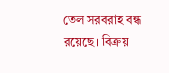তেল সরবরাহ বন্ধ রয়েছে। বিক্রয়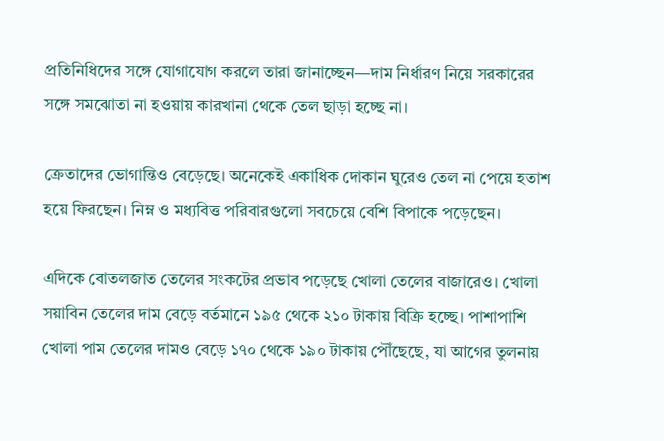প্রতিনিধিদের সঙ্গে যোগাযোগ করলে তারা জানাচ্ছেন—দাম নির্ধারণ নিয়ে সরকারের সঙ্গে সমঝোতা না হওয়ায় কারখানা থেকে তেল ছাড়া হচ্ছে না।

ক্রেতাদের ভোগান্তিও বেড়েছে। অনেকেই একাধিক দোকান ঘুরেও তেল না পেয়ে হতাশ হয়ে ফিরছেন। নিম্ন ও মধ্যবিত্ত পরিবারগুলো সবচেয়ে বেশি বিপাকে পড়েছেন।

এদিকে বোতলজাত তেলের সংকটের প্রভাব পড়েছে খোলা তেলের বাজারেও। খোলা সয়াবিন তেলের দাম বেড়ে বর্তমানে ১৯৫ থেকে ২১০ টাকায় বিক্রি হচ্ছে। পাশাপাশি খোলা পাম তেলের দামও বেড়ে ১৭০ থেকে ১৯০ টাকায় পৌঁছেছে, যা আগের তুলনায়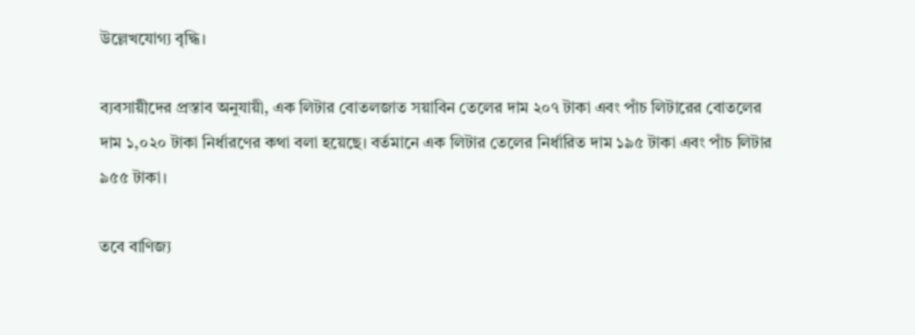উল্লেখযোগ্য বৃদ্ধি।

ব্যবসায়ীদের প্রস্তাব অনুযায়ী, এক লিটার বোতলজাত সয়াবিন তেলের দাম ২০৭ টাকা এবং পাঁচ লিটারের বোতলের দাম ১,০২০ টাকা নির্ধারণের কথা বলা হয়েছে। বর্তমানে এক লিটার তেলের নির্ধারিত দাম ১৯৫ টাকা এবং পাঁচ লিটার ৯৫৫ টাকা।

তবে বাণিজ্য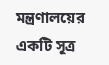মন্ত্রণালয়ের একটি সূত্র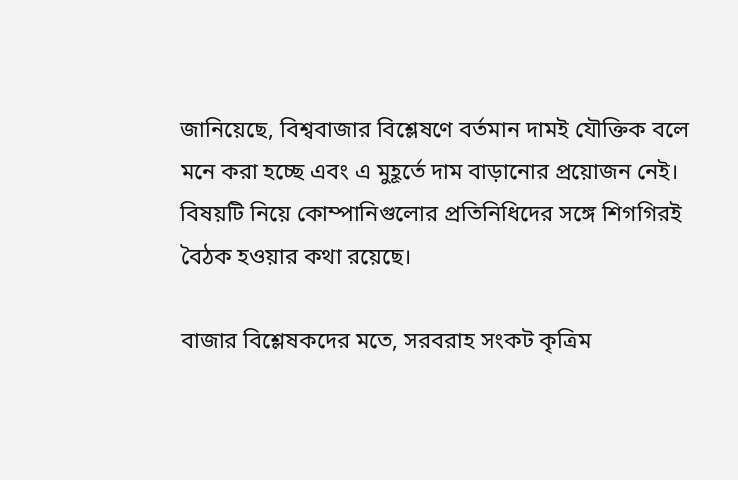জানিয়েছে, বিশ্ববাজার বিশ্লেষণে বর্তমান দামই যৌক্তিক বলে মনে করা হচ্ছে এবং এ মুহূর্তে দাম বাড়ানোর প্রয়োজন নেই। বিষয়টি নিয়ে কোম্পানিগুলোর প্রতিনিধিদের সঙ্গে শিগগিরই বৈঠক হওয়ার কথা রয়েছে।

বাজার বিশ্লেষকদের মতে, সরবরাহ সংকট কৃত্রিম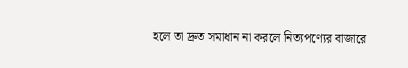হলে তা দ্রুত সমাধান না করলে নিত্যপণ্যের বাজারে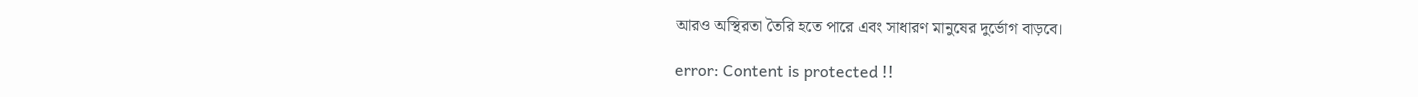আরও অস্থিরতা তৈরি হতে পারে এবং সাধারণ মানুষের দুর্ভোগ বাড়বে।

error: Content is protected !!